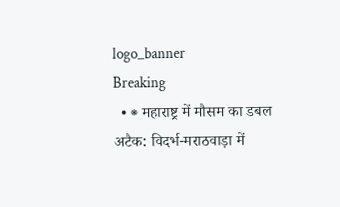logo_banner
Breaking
  • ⁕ महाराष्ट्र में मौसम का डबल अटैक: विदर्भ-मराठवाड़ा में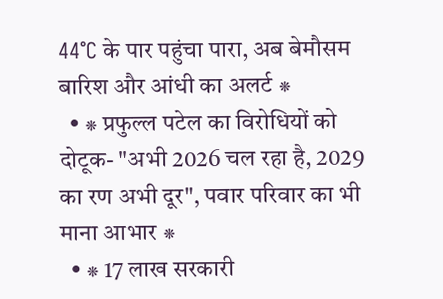44°C के पार पहुंचा पारा, अब बेमौसम बारिश और आंधी का अलर्ट ⁕
  • ⁕ प्रफुल्ल पटेल का विरोधियों को दोटूक- "अभी 2026 चल रहा है, 2029 का रण अभी दूर", पवार परिवार का भी माना आभार ⁕
  • ⁕ 17 लाख सरकारी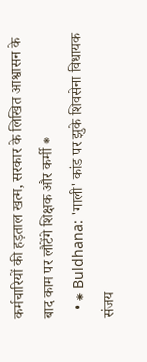कर्मचारियों की हड़ताल खत्म, सरकार के लिखित आश्वासन के बाद काम पर लौटेंगे शिक्षक और कर्मी ⁕
  • ⁕ Buldhana: 'गाली' कांड पर झुके शिवसेना विधायक संजय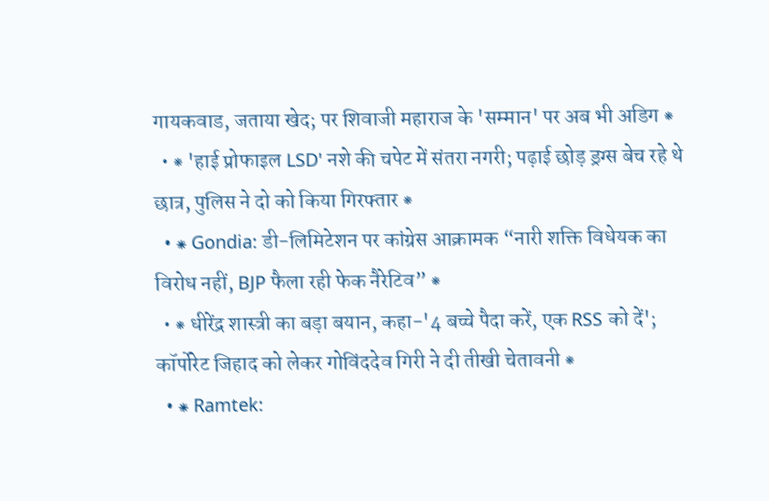गायकवाड, जताया खेद; पर शिवाजी महाराज के 'सम्मान' पर अब भी अडिग ⁕
  • ⁕ 'हाई प्रोफाइल LSD' नशे की चपेट में संतरा नगरी; पढ़ाई छोड़ ड्रग्स बेच रहे थे छात्र, पुलिस ने दो को किया गिरफ्तार ⁕
  • ⁕ Gondia: डी-लिमिटेशन पर कांग्रेस आक्रामक “नारी शक्ति विधेयक का विरोध नहीं, BJP फैला रही फेक नैरेटिव” ⁕
  • ⁕ धीरेंद्र शास्त्री का बड़ा बयान, कहा-'4 बच्चे पैदा करें, एक RSS को दें'; कॉर्पोरेट जिहाद को लेकर गोविंददेव गिरी ने दी तीखी चेतावनी ⁕
  • ⁕ Ramtek: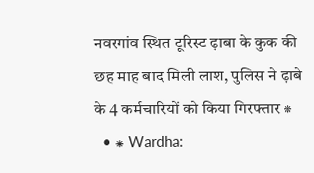नवरगांव स्थित टूरिस्ट ढ़ाबा के कुक की छह माह बाद मिली लाश, पुलिस ने ढ़ाबे के 4 कर्मचारियों को किया गिरफ्तार ⁕
  • ⁕ Wardha: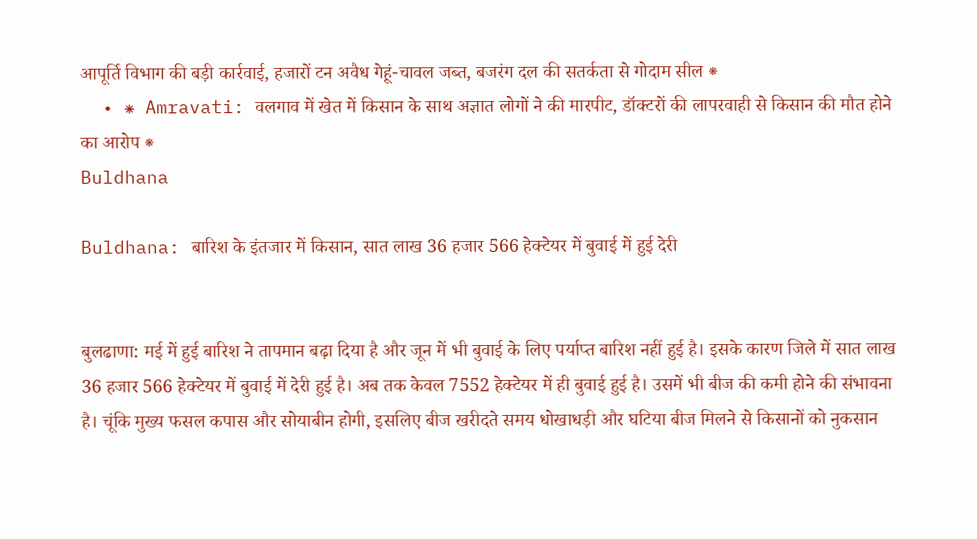आपूर्ति विभाग की बड़ी कार्रवाई, हजारों टन अवैध गेहूं-चावल जब्त, बजरंग दल की सतर्कता से गोदाम सील ⁕
  • ⁕ Amravati: वलगाव में खेत में किसान के साथ अज्ञात लोगों ने की मारपीट, डॉक्टरों की लापरवाही से किसान की मौत होने का आरोप ⁕
Buldhana

Buldhana: बारिश के इंतजार में किसान, सात लाख 36 हजार 566 हेक्टेयर में बुवाई में हुई देरी


बुलढाणा: मई में हुई बारिश ने तापमान बढ़ा दिया है और जून में भी बुवाई के लिए पर्याप्त बारिश नहीं हुई है। इसके कारण जिले में सात लाख 36 हजार 566 हेक्टेयर में बुवाई में देरी हुई है। अब तक केवल 7552 हेक्टेयर में ही बुवाई हुई है। उसमें भी बीज की कमी होने की संभावना है। चूंकि मुख्य फसल कपास और सोयाबीन होगी, इसलिए बीज खरीदते समय धोखाधड़ी और घटिया बीज मिलने से किसानों को नुकसान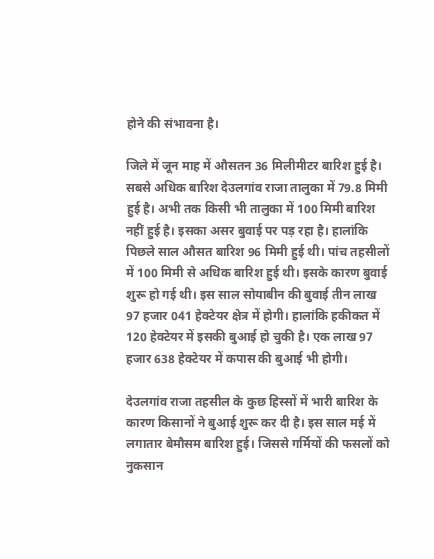होने की संभावना है।

जिले में जून माह में औसतन 36 मिलीमीटर बारिश हुई है। सबसे अधिक बारिश देउलगांव राजा तालुका में 79.8 मिमी हुई है। अभी तक किसी भी तालुका में 100 मिमी बारिश नहीं हुई है। इसका असर बुवाई पर पड़ रहा है। हालांकि पिछले साल औसत बारिश 96 मिमी हुई थी। पांच तहसीलों में 100 मिमी से अधिक बारिश हुई थी। इसके कारण बुवाई शुरू हो गई थी। इस साल सोयाबीन की बुवाई तीन लाख 97 हजार 041 हेक्टेयर क्षेत्र में होगी। हालांकि हकीकत में 120 हेक्टेयर में इसकी बुआई हो चुकी है। एक लाख 97 हजार 638 हेक्टेयर में कपास की बुआई भी होगी।

देउलगांव राजा तहसील के कुछ हिस्सों में भारी बारिश के कारण किसानों ने बुआई शुरू कर दी है। इस साल मई में लगातार बेमौसम बारिश हुई। जिससे गर्मियों की फसलों को नुकसान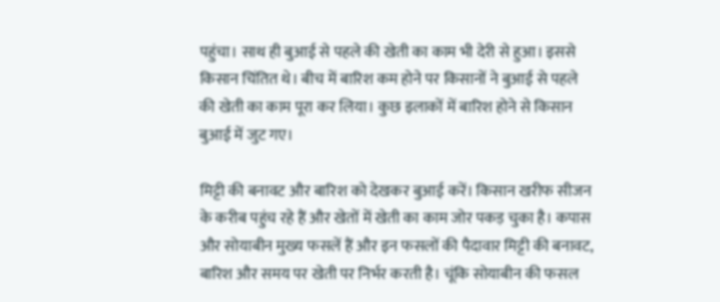पहुंचा। साथ ही बुआई से पहले की खेती का काम भी देरी से हुआ। इससे किसान चिंतित थे। बीच में बारिश कम होने पर किसानों ने बुआई से पहले की खेती का काम पूरा कर लिया। कुछ इलाकों में बारिश होने से किसान बुआई में जुट गए।

मिट्टी की बनावट और बारिश को देखकर बुआई करें। किसान खरीफ सीजन के करीब पहुंच रहे हैं और खेतों में खेती का काम जोर पकड़ चुका है। कपास और सोयाबीन मुख्य फसलें हैं और इन फसलों की पैदावार मिट्टी की बनावट, बारिश और समय पर खेती पर निर्भर करती है। चूंकि सोयाबीन की फसल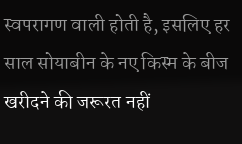स्वपरागण वाली होती है, इसलिए हर साल सोयाबीन के नए किस्म के बीज खरीदने की जरूरत नहीं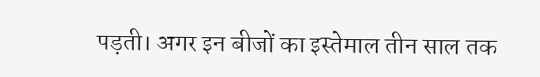पड़ती। अगर इन बीजों का इस्तेमाल तीन साल तक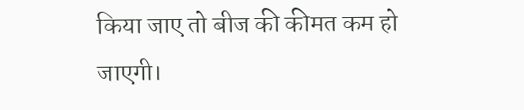किया जाए तो बीज की कीमत कम हो जाएगी।